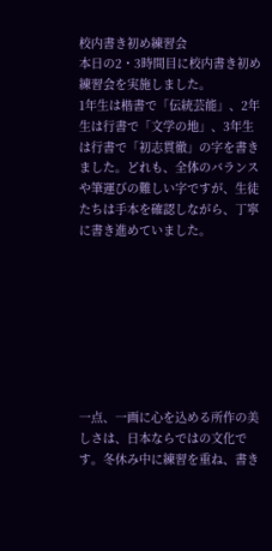校内書き初め練習会
本日の2・3時間目に校内書き初め練習会を実施しました。
1年生は楷書で「伝統芸能」、2年生は行書で「文学の地」、3年生は行書で「初志貫徹」の字を書きました。どれも、全体のバランスや筆運びの難しい字ですが、生徒たちは手本を確認しながら、丁寧に書き進めていました。








一点、一画に心を込める所作の美しさは、日本ならではの文化です。冬休み中に練習を重ね、書き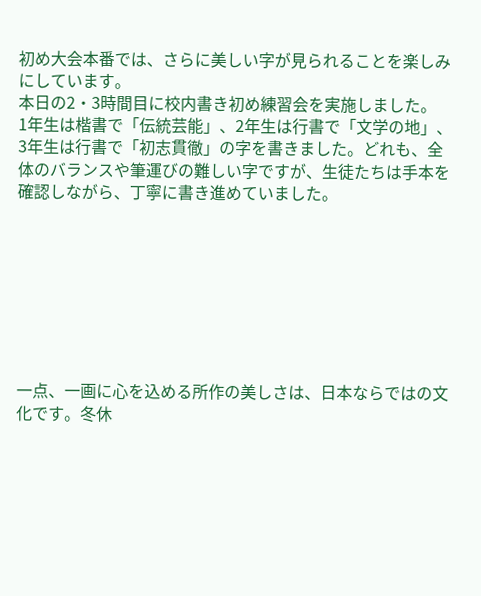初め大会本番では、さらに美しい字が見られることを楽しみにしています。
本日の2・3時間目に校内書き初め練習会を実施しました。
1年生は楷書で「伝統芸能」、2年生は行書で「文学の地」、3年生は行書で「初志貫徹」の字を書きました。どれも、全体のバランスや筆運びの難しい字ですが、生徒たちは手本を確認しながら、丁寧に書き進めていました。








一点、一画に心を込める所作の美しさは、日本ならではの文化です。冬休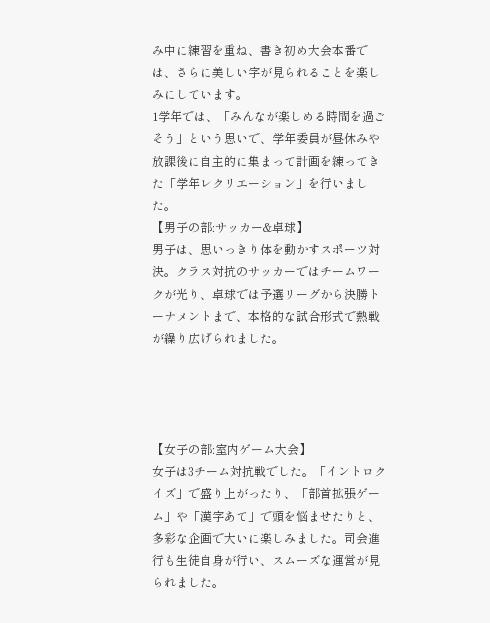み中に練習を重ね、書き初め大会本番では、さらに美しい字が見られることを楽しみにしています。
1学年では、「みんなが楽しめる時間を過ごそう」という思いで、学年委員が昼休みや放課後に自主的に集まって計画を練ってきた「学年レクリエーション」を行いました。
【男子の部:サッカー&卓球】
男子は、思いっきり体を動かすスポーツ対決。クラス対抗のサッカーではチームワークが光り、卓球では予選リーグから決勝トーナメントまで、本格的な試合形式で熱戦が繰り広げられました。




【女子の部:室内ゲーム大会】
女子は3チーム対抗戦でした。「イントロクイズ」で盛り上がったり、「部首拡張ゲーム」や「漢字あて」で頭を悩ませたりと、多彩な企画で大いに楽しみました。司会進行も生徒自身が行い、スムーズな運営が見られました。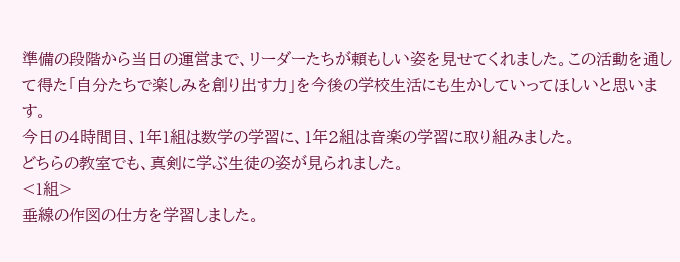準備の段階から当日の運営まで、リーダーたちが頼もしい姿を見せてくれました。この活動を通して得た「自分たちで楽しみを創り出す力」を今後の学校生活にも生かしていってほしいと思います。
今日の4時間目、1年1組は数学の学習に、1年2組は音楽の学習に取り組みました。
どちらの教室でも、真剣に学ぶ生徒の姿が見られました。
<1組>
垂線の作図の仕方を学習しました。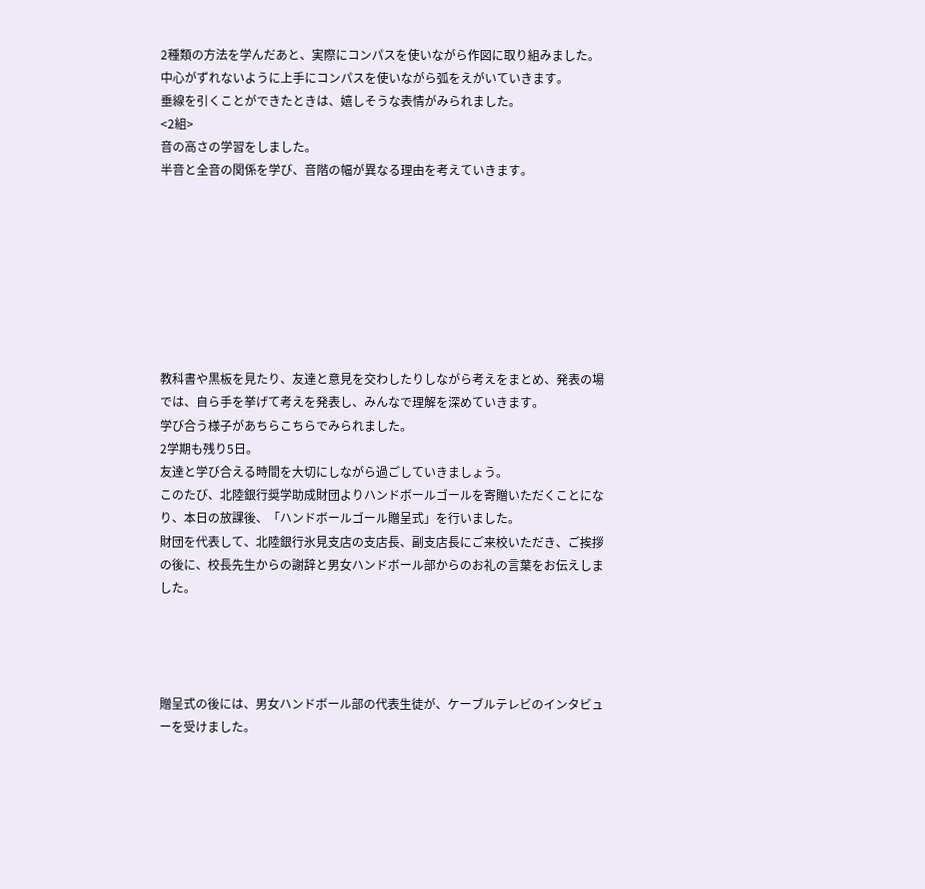2種類の方法を学んだあと、実際にコンパスを使いながら作図に取り組みました。
中心がずれないように上手にコンパスを使いながら弧をえがいていきます。
垂線を引くことができたときは、嬉しそうな表情がみられました。
<2組>
音の高さの学習をしました。
半音と全音の関係を学び、音階の幅が異なる理由を考えていきます。








教科書や黒板を見たり、友達と意見を交わしたりしながら考えをまとめ、発表の場では、自ら手を挙げて考えを発表し、みんなで理解を深めていきます。
学び合う様子があちらこちらでみられました。
2学期も残り5日。
友達と学び合える時間を大切にしながら過ごしていきましょう。
このたび、北陸銀行奨学助成財団よりハンドボールゴールを寄贈いただくことになり、本日の放課後、「ハンドボールゴール贈呈式」を行いました。
財団を代表して、北陸銀行氷見支店の支店長、副支店長にご来校いただき、ご挨拶の後に、校長先生からの謝辞と男女ハンドボール部からのお礼の言葉をお伝えしました。




贈呈式の後には、男女ハンドボール部の代表生徒が、ケーブルテレビのインタビューを受けました。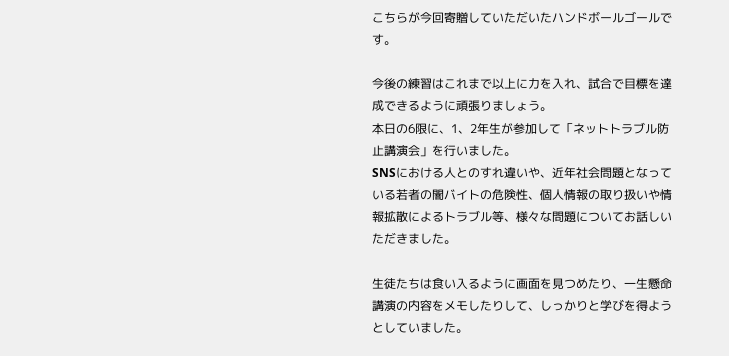こちらが今回寄贈していただいたハンドボールゴールです。

今後の練習はこれまで以上に力を入れ、試合で目標を達成できるように頑張りましょう。
本日の6限に、1、2年生が参加して「ネットトラブル防止講演会」を行いました。
SNSにおける人とのすれ違いや、近年社会問題となっている若者の闇バイトの危険性、個人情報の取り扱いや情報拡散によるトラブル等、様々な問題についてお話しいただきました。

生徒たちは食い入るように画面を見つめたり、一生懸命講演の内容をメモしたりして、しっかりと学びを得ようとしていました。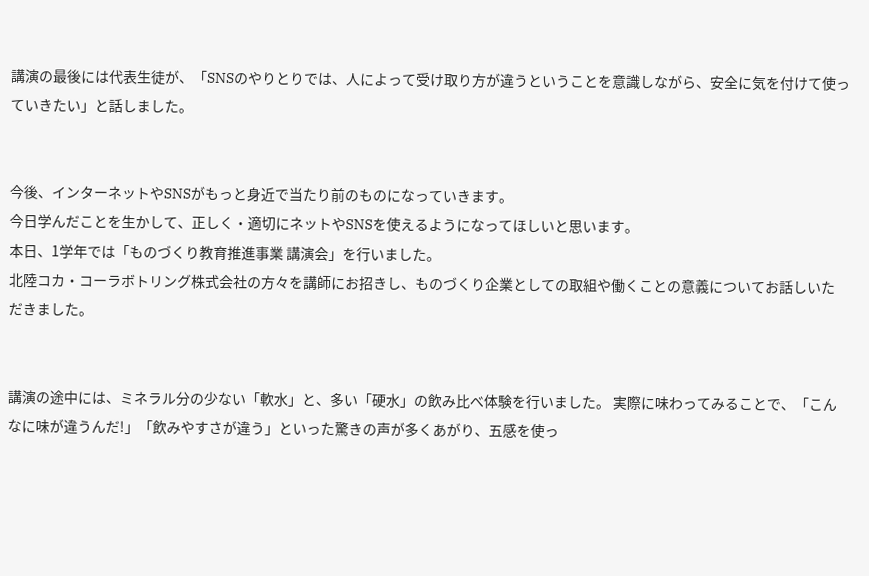講演の最後には代表生徒が、「SNSのやりとりでは、人によって受け取り方が違うということを意識しながら、安全に気を付けて使っていきたい」と話しました。


今後、インターネットやSNSがもっと身近で当たり前のものになっていきます。
今日学んだことを生かして、正しく・適切にネットやSNSを使えるようになってほしいと思います。
本日、1学年では「ものづくり教育推進事業 講演会」を行いました。
北陸コカ・コーラボトリング株式会社の方々を講師にお招きし、ものづくり企業としての取組や働くことの意義についてお話しいただきました。


講演の途中には、ミネラル分の少ない「軟水」と、多い「硬水」の飲み比べ体験を行いました。 実際に味わってみることで、「こんなに味が違うんだ!」「飲みやすさが違う」といった驚きの声が多くあがり、五感を使っ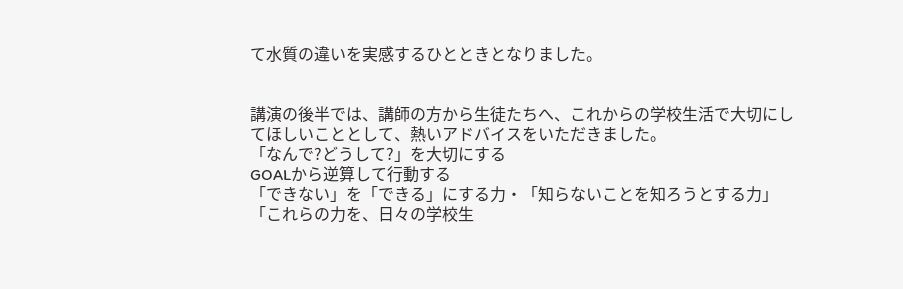て水質の違いを実感するひとときとなりました。


講演の後半では、講師の方から生徒たちへ、これからの学校生活で大切にしてほしいこととして、熱いアドバイスをいただきました。
「なんで?どうして?」を大切にする
GOALから逆算して行動する
「できない」を「できる」にする力・「知らないことを知ろうとする力」
「これらの力を、日々の学校生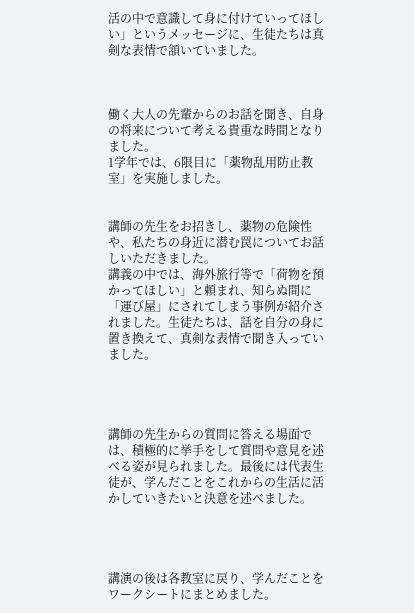活の中で意識して身に付けていってほしい」というメッセージに、生徒たちは真剣な表情で頷いていました。



働く大人の先輩からのお話を聞き、自身の将来について考える貴重な時間となりました。
1学年では、6限目に「薬物乱用防止教室」を実施しました。


講師の先生をお招きし、薬物の危険性や、私たちの身近に潜む罠についてお話しいただきました。
講義の中では、海外旅行等で「荷物を預かってほしい」と頼まれ、知らぬ間に「運び屋」にされてしまう事例が紹介されました。生徒たちは、話を自分の身に置き換えて、真剣な表情で聞き入っていました。




講師の先生からの質問に答える場面では、積極的に挙手をして質問や意見を述べる姿が見られました。最後には代表生徒が、学んだことをこれからの生活に活かしていきたいと決意を述べました。




講演の後は各教室に戻り、学んだことをワークシートにまとめました。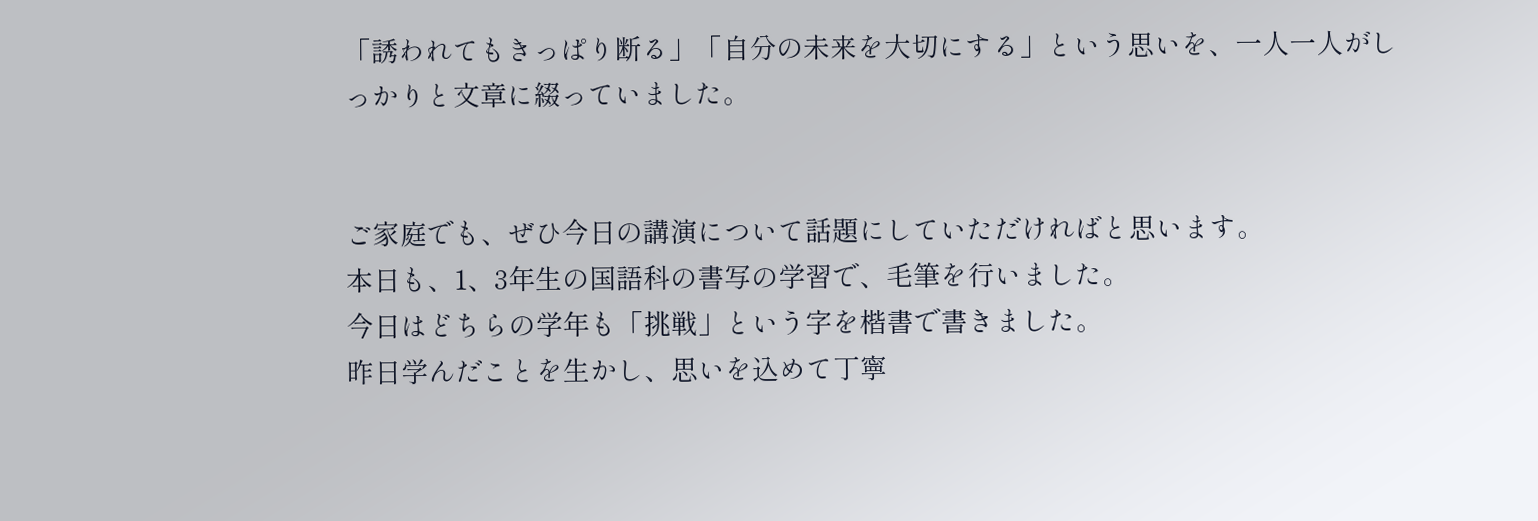「誘われてもきっぱり断る」「自分の未来を大切にする」という思いを、一人一人がしっかりと文章に綴っていました。


ご家庭でも、ぜひ今日の講演について話題にしていただければと思います。
本日も、1、3年生の国語科の書写の学習で、毛筆を行いました。
今日はどちらの学年も「挑戦」という字を楷書で書きました。
昨日学んだことを生かし、思いを込めて丁寧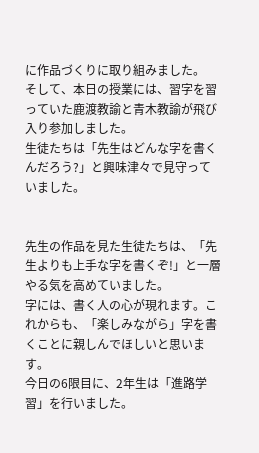に作品づくりに取り組みました。
そして、本日の授業には、習字を習っていた鹿渡教諭と青木教諭が飛び入り参加しました。
生徒たちは「先生はどんな字を書くんだろう?」と興味津々で見守っていました。


先生の作品を見た生徒たちは、「先生よりも上手な字を書くぞ!」と一層やる気を高めていました。
字には、書く人の心が現れます。これからも、「楽しみながら」字を書くことに親しんでほしいと思います。
今日の6限目に、2年生は「進路学習」を行いました。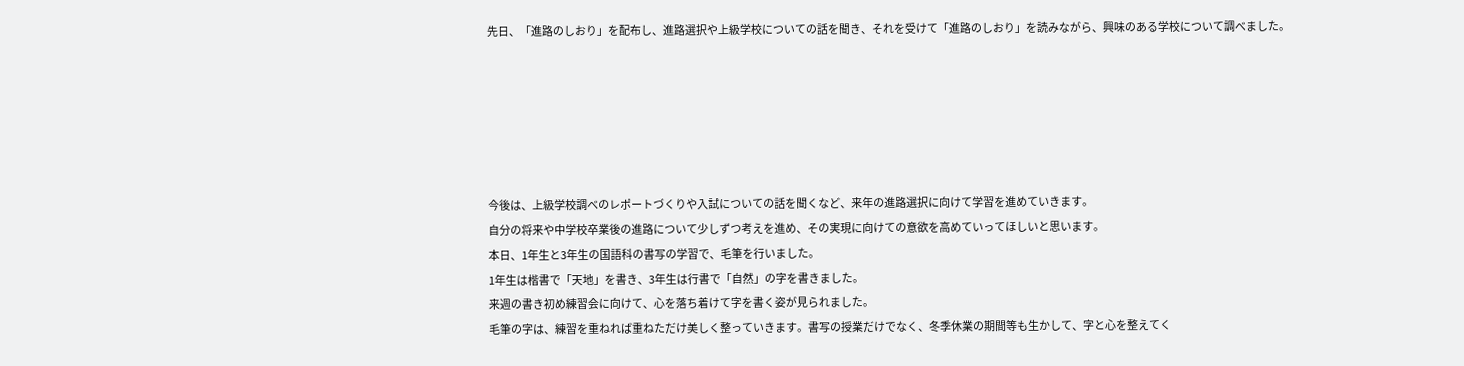先日、「進路のしおり」を配布し、進路選択や上級学校についての話を聞き、それを受けて「進路のしおり」を読みながら、興味のある学校について調べました。






今後は、上級学校調べのレポートづくりや入試についての話を聞くなど、来年の進路選択に向けて学習を進めていきます。
自分の将来や中学校卒業後の進路について少しずつ考えを進め、その実現に向けての意欲を高めていってほしいと思います。
本日、1年生と3年生の国語科の書写の学習で、毛筆を行いました。
1年生は楷書で「天地」を書き、3年生は行書で「自然」の字を書きました。
来週の書き初め練習会に向けて、心を落ち着けて字を書く姿が見られました。
毛筆の字は、練習を重ねれば重ねただけ美しく整っていきます。書写の授業だけでなく、冬季休業の期間等も生かして、字と心を整えてく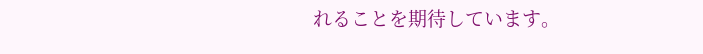れることを期待しています。